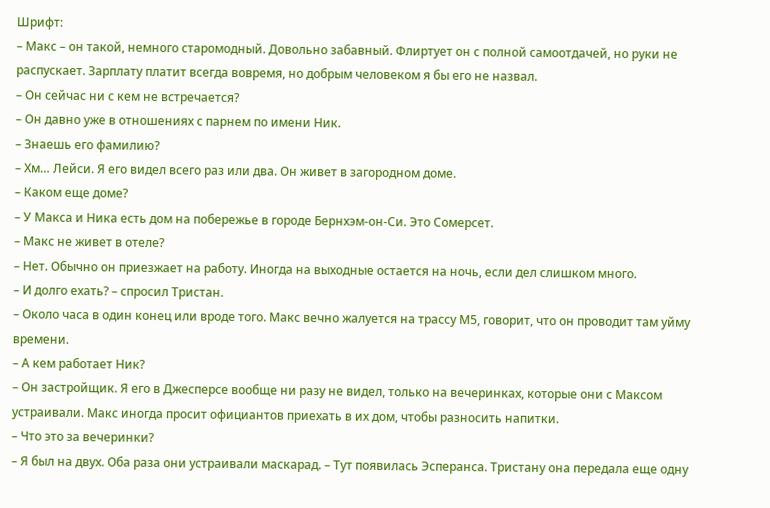Шрифт:
– Макс – он такой, немного старомодный. Довольно забавный. Флиртует он с полной самоотдачей, но руки не распускает. Зарплату платит всегда вовремя, но добрым человеком я бы его не назвал.
– Он сейчас ни с кем не встречается?
– Он давно уже в отношениях с парнем по имени Ник.
– Знаешь его фамилию?
– Хм… Лейси. Я его видел всего раз или два. Он живет в загородном доме.
– Каком еще доме?
– У Макса и Ника есть дом на побережье в городе Бернхэм-он-Си. Это Сомерсет.
– Макс не живет в отеле?
– Нет. Обычно он приезжает на работу. Иногда на выходные остается на ночь, если дел слишком много.
– И долго ехать? – спросил Тристан.
– Около часа в один конец или вроде того. Макс вечно жалуется на трассу М5, говорит, что он проводит там уйму времени.
– А кем работает Ник?
– Он застройщик. Я его в Джесперсе вообще ни разу не видел, только на вечеринках, которые они с Максом устраивали. Макс иногда просит официантов приехать в их дом, чтобы разносить напитки.
– Что это за вечеринки?
– Я был на двух. Оба раза они устраивали маскарад. – Тут появилась Эсперанса. Тристану она передала еще одну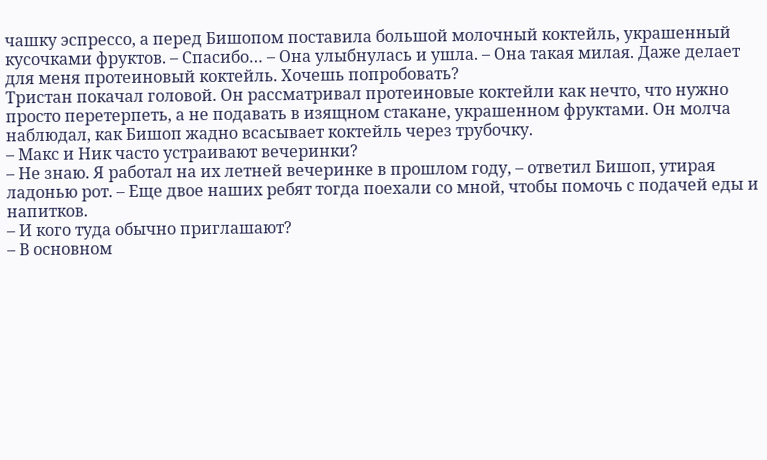чашку эспрессо, а перед Бишопом поставила большой молочный коктейль, украшенный кусочками фруктов. – Спасибо… – Она улыбнулась и ушла. – Она такая милая. Даже делает для меня протеиновый коктейль. Хочешь попробовать?
Тристан покачал головой. Он рассматривал протеиновые коктейли как нечто, что нужно просто перетерпеть, а не подавать в изящном стакане, украшенном фруктами. Он молча наблюдал, как Бишоп жадно всасывает коктейль через трубочку.
– Макс и Ник часто устраивают вечеринки?
– Не знаю. Я работал на их летней вечеринке в прошлом году, – ответил Бишоп, утирая ладонью рот. – Еще двое наших ребят тогда поехали со мной, чтобы помочь с подачей еды и напитков.
– И кого туда обычно приглашают?
– В основном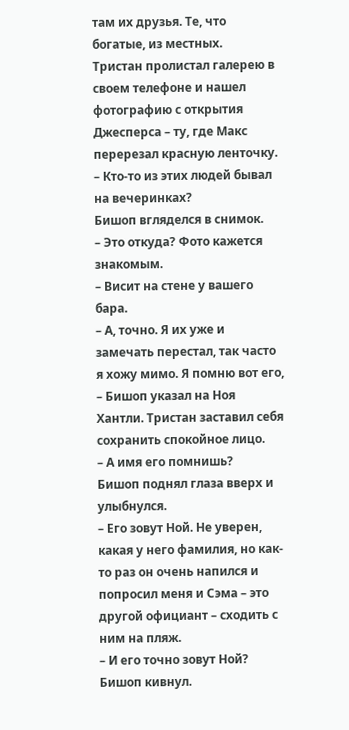там их друзья. Те, что богатые, из местных.
Тристан пролистал галерею в своем телефоне и нашел фотографию с открытия Джесперса – ту, где Макс перерезал красную ленточку.
– Кто-то из этих людей бывал на вечеринках?
Бишоп вгляделся в снимок.
– Это откуда? Фото кажется знакомым.
– Висит на стене у вашего бара.
– А, точно. Я их уже и замечать перестал, так часто я хожу мимо. Я помню вот его, – Бишоп указал на Ноя Хантли. Тристан заставил себя сохранить спокойное лицо.
– А имя его помнишь?
Бишоп поднял глаза вверх и улыбнулся.
– Его зовут Ной. Не уверен, какая у него фамилия, но как-то раз он очень напился и попросил меня и Сэма – это другой официант – сходить с ним на пляж.
– И его точно зовут Ной?
Бишоп кивнул.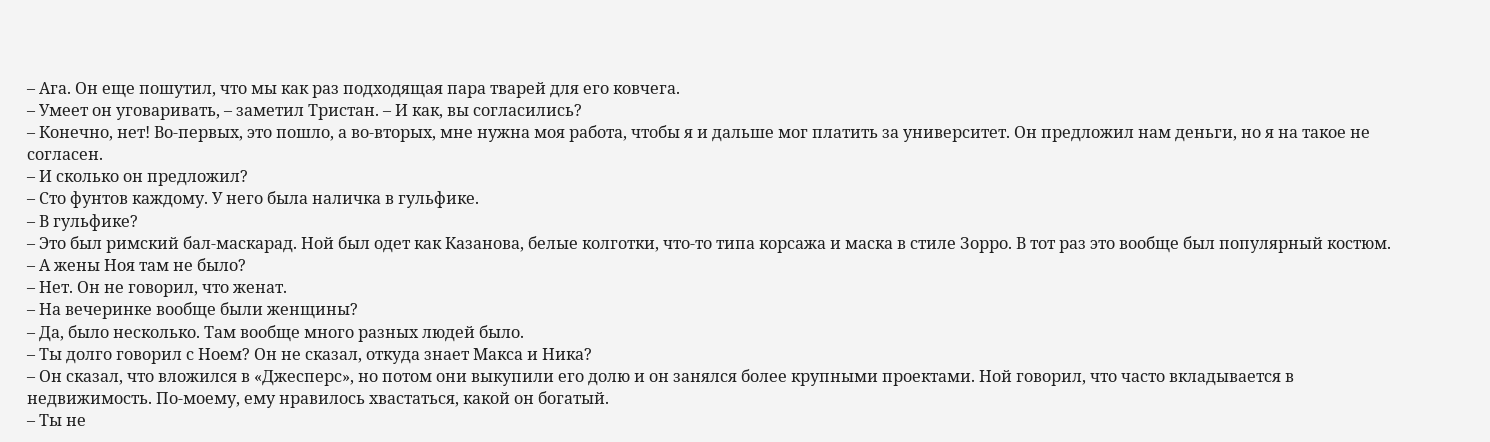– Ага. Он еще пошутил, что мы как раз подходящая пара тварей для его ковчега.
– Умеет он уговаривать, – заметил Тристан. – И как, вы согласились?
– Конечно, нет! Во-первых, это пошло, а во-вторых, мне нужна моя работа, чтобы я и дальше мог платить за университет. Он предложил нам деньги, но я на такое не согласен.
– И сколько он предложил?
– Сто фунтов каждому. У него была наличка в гульфике.
– В гульфике?
– Это был римский бал-маскарад. Ной был одет как Казанова, белые колготки, что-то типа корсажа и маска в стиле Зорро. В тот раз это вообще был популярный костюм.
– А жены Ноя там не было?
– Нет. Он не говорил, что женат.
– На вечеринке вообще были женщины?
– Да, было несколько. Там вообще много разных людей было.
– Ты долго говорил с Ноем? Он не сказал, откуда знает Макса и Ника?
– Он сказал, что вложился в «Джесперс», но потом они выкупили его долю и он занялся более крупными проектами. Ной говорил, что часто вкладывается в недвижимость. По-моему, ему нравилось хвастаться, какой он богатый.
– Ты не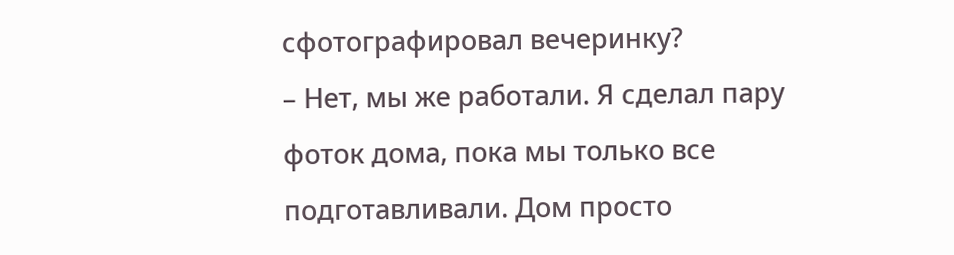сфотографировал вечеринку?
– Нет, мы же работали. Я сделал пару фоток дома, пока мы только все подготавливали. Дом просто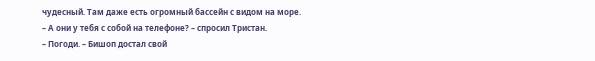чудесный. Там даже есть огромный бассейн с видом на море.
– А они у тебя с собой на телефоне? – спросил Тристан.
– Погоди. – Бишоп достал свой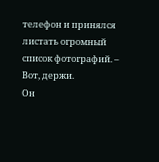телефон и принялся листать огромный список фотографий. – Вот, держи.
Он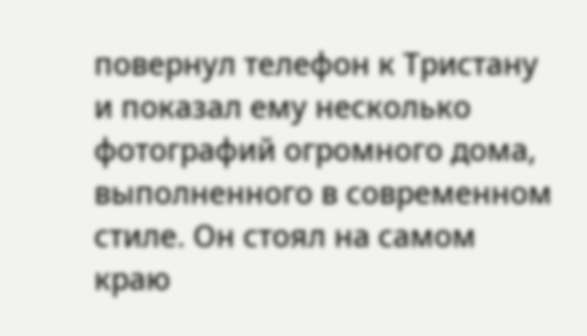повернул телефон к Тристану и показал ему несколько фотографий огромного дома, выполненного в современном стиле. Он стоял на самом краю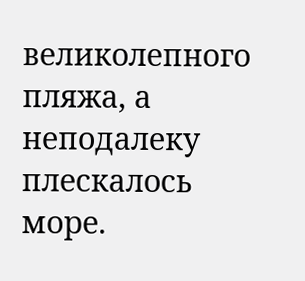великолепного пляжа, а неподалеку плескалось море.